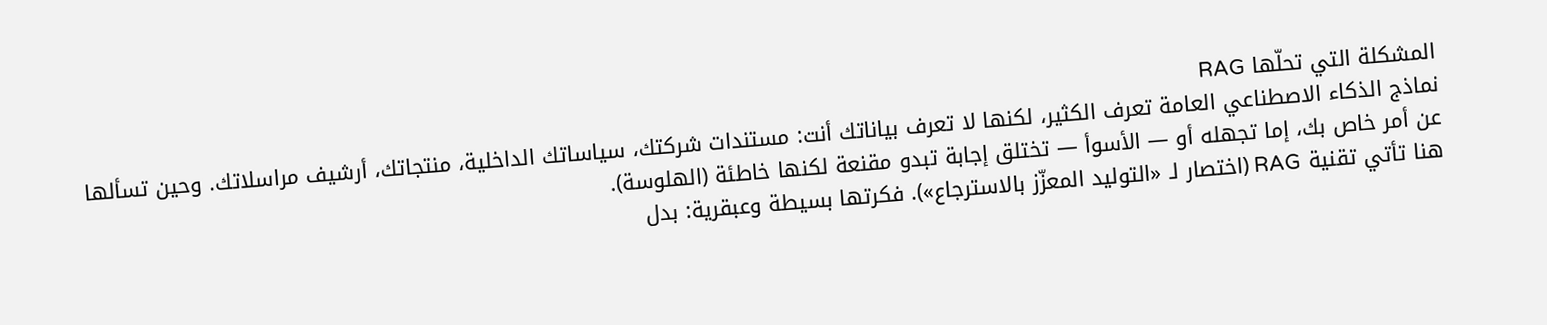المشكلة التي تحلّها RAG
نماذج الذكاء الاصطناعي العامة تعرف الكثير، لكنها لا تعرف بياناتك أنت: مستندات شركتك، سياساتك الداخلية، منتجاتك، أرشيف مراسلاتك. وحين تسألها عن أمر خاص بك، إما تجهله أو — الأسوأ — تختلق إجابة تبدو مقنعة لكنها خاطئة (الهلوسة).
هنا تأتي تقنية RAG (اختصار لـ «التوليد المعزّز بالاسترجاع»). فكرتها بسيطة وعبقرية: بدل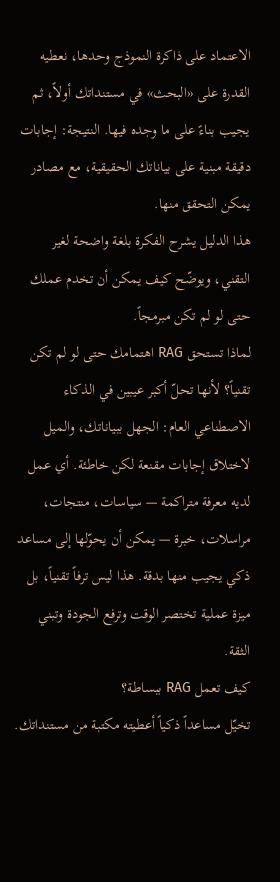الاعتماد على ذاكرة النموذج وحدها، نعطيه القدرة على «البحث» في مستنداتك أولاً، ثم يجيب بناءً على ما وجده فيها. النتيجة: إجابات دقيقة مبنية على بياناتك الحقيقية، مع مصادر يمكن التحقق منها.
هذا الدليل يشرح الفكرة بلغة واضحة لغير التقني، ويوضّح كيف يمكن أن تخدم عملك حتى لو لم تكن مبرمجاً.
لماذا تستحق RAG اهتمامك حتى لو لم تكن تقنياً؟ لأنها تحلّ أكبر عيبين في الذكاء الاصطناعي العام: الجهل ببياناتك، والميل لاختلاق إجابات مقنعة لكن خاطئة. أي عمل لديه معرفة متراكمة — سياسات، منتجات، مراسلات، خبرة — يمكن أن يحوّلها إلى مساعد ذكي يجيب منها بدقة. هذا ليس ترفاً تقنياً، بل ميزة عملية تختصر الوقت وترفع الجودة وتبني الثقة.
كيف تعمل RAG ببساطة؟
تخيّل مساعداً ذكياً أعطيته مكتبة من مستنداتك.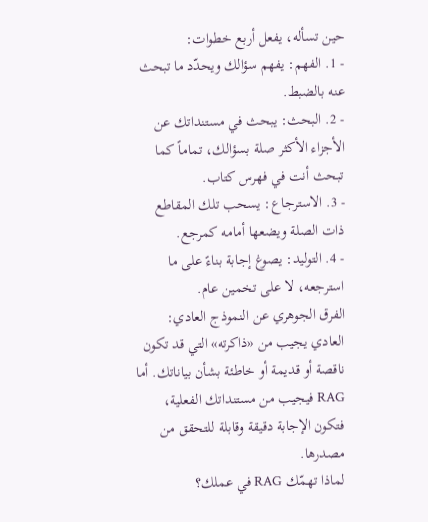حين تسأله، يفعل أربع خطوات:
- 1. الفهم: يفهم سؤالك ويحدّد ما تبحث عنه بالضبط.
- 2. البحث: يبحث في مستنداتك عن الأجزاء الأكثر صلة بسؤالك، تماماً كما تبحث أنت في فهرس كتاب.
- 3. الاسترجاع: يسحب تلك المقاطع ذات الصلة ويضعها أمامه كمرجع.
- 4. التوليد: يصوغ إجابة بناءً على ما استرجعه، لا على تخمين عام.
الفرق الجوهري عن النموذج العادي: العادي يجيب من «ذاكرته» التي قد تكون ناقصة أو قديمة أو خاطئة بشأن بياناتك. أما RAG فيجيب من مستنداتك الفعلية، فتكون الإجابة دقيقة وقابلة للتحقق من مصدرها.
لماذا تهمّك RAG في عملك؟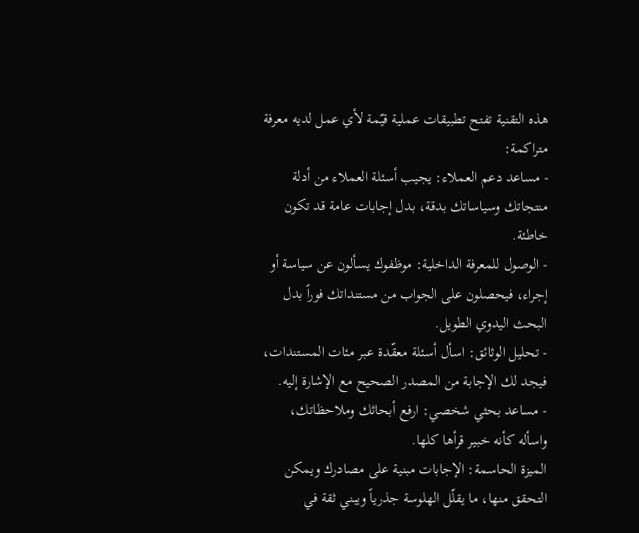هذه التقنية تفتح تطبيقات عملية قيّمة لأي عمل لديه معرفة متراكمة:
- مساعد دعم العملاء: يجيب أسئلة العملاء من أدلة منتجاتك وسياساتك بدقة، بدل إجابات عامة قد تكون خاطئة.
- الوصول للمعرفة الداخلية: موظفوك يسألون عن سياسة أو إجراء، فيحصلون على الجواب من مستنداتك فوراً بدل البحث اليدوي الطويل.
- تحليل الوثائق: اسأل أسئلة معقّدة عبر مئات المستندات، فيجد لك الإجابة من المصدر الصحيح مع الإشارة إليه.
- مساعد بحثي شخصي: ارفع أبحاثك وملاحظاتك، واسأله كأنه خبير قرأها كلها.
الميزة الحاسمة: الإجابات مبنية على مصادرك ويمكن التحقق منها، ما يقلّل الهلوسة جذرياً ويبني ثقة في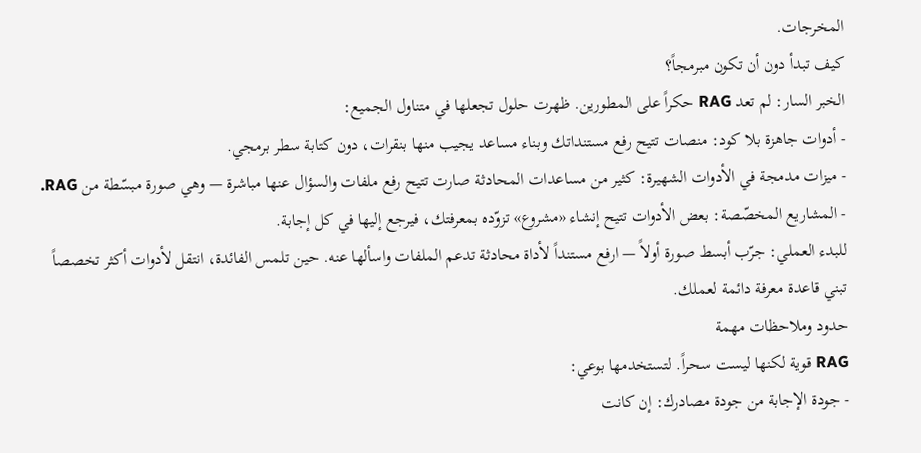المخرجات.
كيف تبدأ دون أن تكون مبرمجاً؟
الخبر السار: لم تعد RAG حكراً على المطورين. ظهرت حلول تجعلها في متناول الجميع:
- أدوات جاهزة بلا كود: منصات تتيح رفع مستنداتك وبناء مساعد يجيب منها بنقرات، دون كتابة سطر برمجي.
- ميزات مدمجة في الأدوات الشهيرة: كثير من مساعدات المحادثة صارت تتيح رفع ملفات والسؤال عنها مباشرة — وهي صورة مبسّطة من RAG.
- المشاريع المخصّصة: بعض الأدوات تتيح إنشاء «مشروع» تزوّده بمعرفتك، فيرجع إليها في كل إجابة.
للبدء العملي: جرّب أبسط صورة أولاً — ارفع مستنداً لأداة محادثة تدعم الملفات واسألها عنه. حين تلمس الفائدة، انتقل لأدوات أكثر تخصصاً تبني قاعدة معرفة دائمة لعملك.
حدود وملاحظات مهمة
RAG قوية لكنها ليست سحراً. لتستخدمها بوعي:
- جودة الإجابة من جودة مصادرك: إن كانت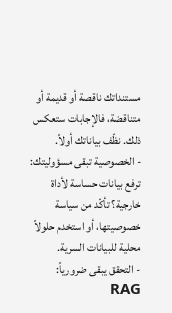مستنداتك ناقصة أو قديمة أو متناقضة، فالإجابات ستعكس ذلك. نظّف بياناتك أولاً.
- الخصوصية تبقى مسؤوليتك: ترفع بيانات حساسة لأداة خارجية؟ تأكّد من سياسة خصوصيتها، أو استخدم حلولاً محلية للبيانات السرية.
- التحقق يبقى ضرورياً: RAG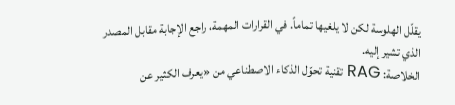يقلّل الهلوسة لكن لا يلغيها تماماً. في القرارات المهمة، راجع الإجابة مقابل المصدر الذي تشير إليه.
الخلاصة: RAG تقنية تحوّل الذكاء الاصطناعي من «يعرف الكثير عن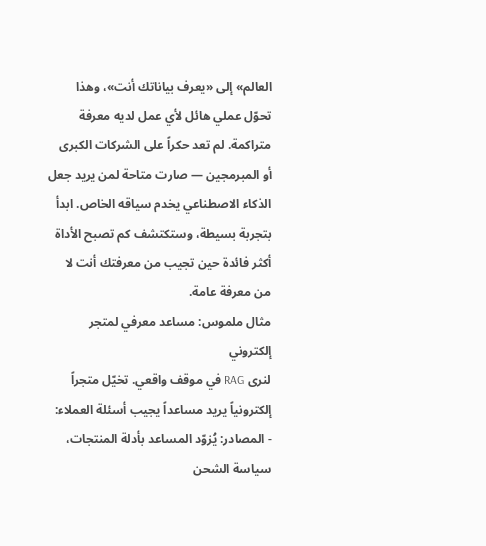العالم» إلى «يعرف بياناتك أنت»، وهذا تحوّل عملي هائل لأي عمل لديه معرفة متراكمة. لم تعد حكراً على الشركات الكبرى أو المبرمجين — صارت متاحة لمن يريد جعل الذكاء الاصطناعي يخدم سياقه الخاص. ابدأ بتجربة بسيطة، وستكتشف كم تصبح الأداة أكثر فائدة حين تجيب من معرفتك أنت لا من معرفة عامة.
مثال ملموس: مساعد معرفي لمتجر إلكتروني
لنرى RAG في موقف واقعي. تخيّل متجراً إلكترونياً يريد مساعداً يجيب أسئلة العملاء:
- المصادر: يُزوّد المساعد بأدلة المنتجات، سياسة الشحن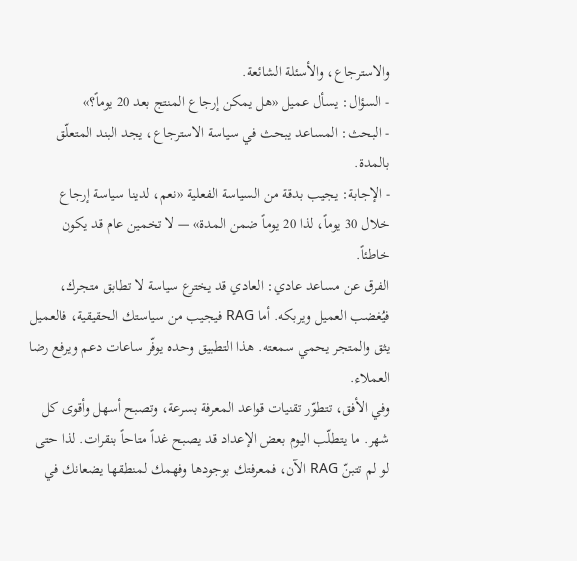والاسترجاع، والأسئلة الشائعة.
- السؤال: يسأل عميل «هل يمكن إرجاع المنتج بعد 20 يوماً؟»
- البحث: المساعد يبحث في سياسة الاسترجاع، يجد البند المتعلّق بالمدة.
- الإجابة: يجيب بدقة من السياسة الفعلية «نعم، لدينا سياسة إرجاع خلال 30 يوماً، لذا 20 يوماً ضمن المدة» — لا تخمين عام قد يكون خاطئاً.
الفرق عن مساعد عادي: العادي قد يخترع سياسة لا تطابق متجرك، فيُغضب العميل ويربكه. أما RAG فيجيب من سياستك الحقيقية، فالعميل يثق والمتجر يحمي سمعته. هذا التطبيق وحده يوفّر ساعات دعم ويرفع رضا العملاء.
وفي الأفق، تتطوّر تقنيات قواعد المعرفة بسرعة، وتصبح أسهل وأقوى كل شهر. ما يتطلّب اليوم بعض الإعداد قد يصبح غداً متاحاً بنقرات. لذا حتى لو لم تتبنّ RAG الآن، فمعرفتك بوجودها وفهمك لمنطقها يضعانك في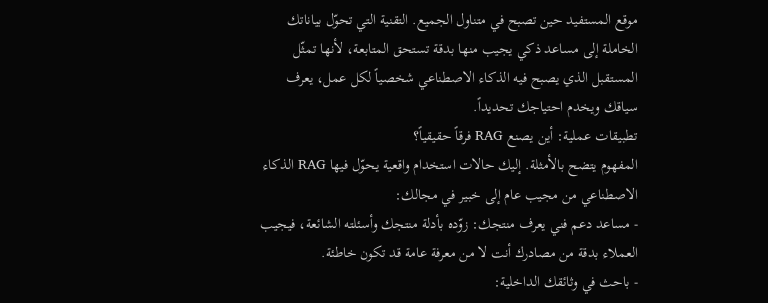موقع المستفيد حين تصبح في متناول الجميع. التقنية التي تحوّل بياناتك الخاملة إلى مساعد ذكي يجيب منها بدقة تستحق المتابعة، لأنها تمثّل المستقبل الذي يصبح فيه الذكاء الاصطناعي شخصياً لكل عمل، يعرف سياقك ويخدم احتياجك تحديداً.
تطبيقات عملية: أين يصنع RAG فرقاً حقيقياً؟
المفهوم يتضح بالأمثلة. إليك حالات استخدام واقعية يحوّل فيها RAG الذكاء الاصطناعي من مجيب عام إلى خبير في مجالك:
- مساعد دعم فني يعرف منتجك: زوّده بأدلة منتجك وأسئلته الشائعة، فيجيب العملاء بدقة من مصادرك أنت لا من معرفة عامة قد تكون خاطئة.
- باحث في وثائقك الداخلية: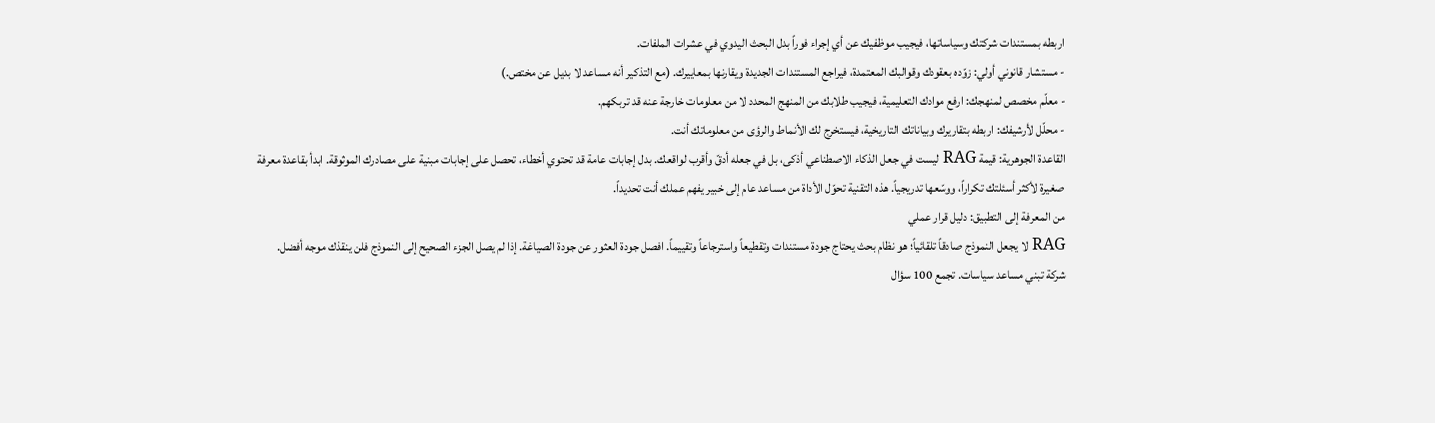اربطه بمستندات شركتك وسياساتها، فيجيب موظفيك عن أي إجراء فوراً بدل البحث اليدوي في عشرات الملفات.
- مستشار قانوني أولي: زوّده بعقودك وقوالبك المعتمدة، فيراجع المستندات الجديدة ويقارنها بمعاييرك. (مع التذكير أنه مساعد لا بديل عن مختص.)
- معلّم مخصص لمنهجك: ارفع موادك التعليمية، فيجيب طلابك من المنهج المحدد لا من معلومات خارجة عنه قد تربكهم.
- محلّل لأرشيفك: اربطه بتقاريرك وبياناتك التاريخية، فيستخرج لك الأنماط والرؤى من معلوماتك أنت.
القاعدة الجوهرية: قيمة RAG ليست في جعل الذكاء الاصطناعي أذكى، بل في جعله أدقّ وأقرب لواقعك. بدل إجابات عامة قد تحتوي أخطاء، تحصل على إجابات مبنية على مصادرك الموثوقة. ابدأ بقاعدة معرفة صغيرة لأكثر أسئلتك تكراراً، ووسّعها تدريجياً. هذه التقنية تحوّل الأداة من مساعد عام إلى خبير يفهم عملك أنت تحديداً.
من المعرفة إلى التطبيق: دليل قرار عملي
RAG لا يجعل النموذج صادقاً تلقائياً؛ هو نظام بحث يحتاج جودة مستندات وتقطيعاً واسترجاعاً وتقييماً. افصل جودة العثور عن جودة الصياغة. إذا لم يصل الجزء الصحيح إلى النموذج فلن ينقذك موجه أفضل.
شركة تبني مساعد سياسات. تجمع 100 سؤال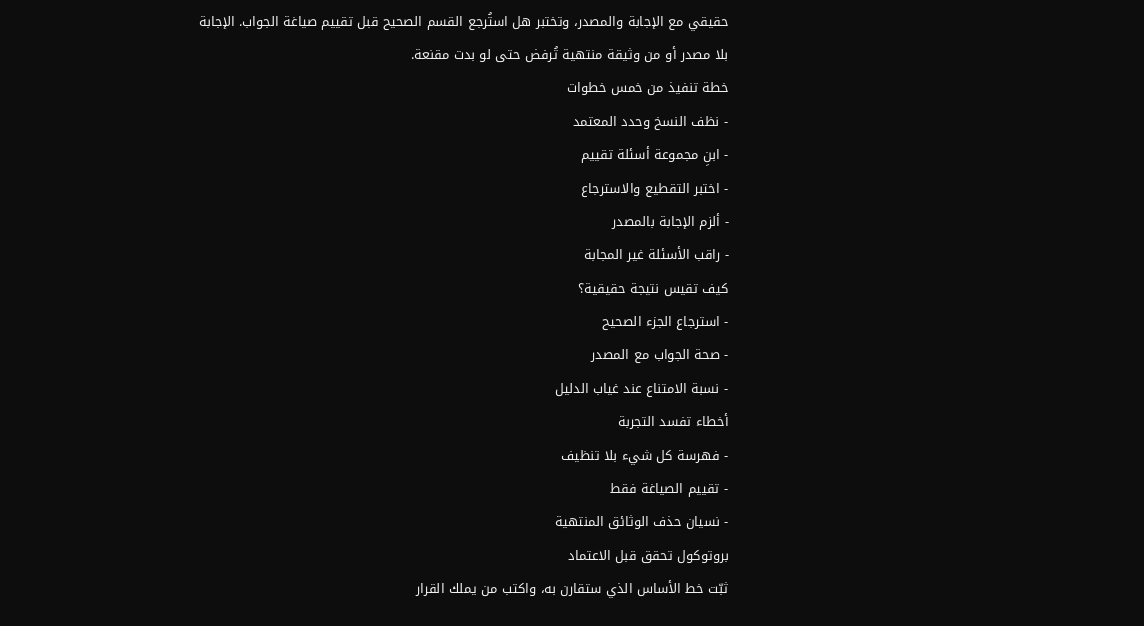حقيقي مع الإجابة والمصدر، وتختبر هل استُرجع القسم الصحيح قبل تقييم صياغة الجواب. الإجابة بلا مصدر أو من وثيقة منتهية تُرفض حتى لو بدت مقنعة.
خطة تنفيذ من خمس خطوات
- نظف النسخ وحدد المعتمد
- ابنِ مجموعة أسئلة تقييم
- اختبر التقطيع والاسترجاع
- ألزم الإجابة بالمصدر
- راقب الأسئلة غير المجابة
كيف تقيس نتيجة حقيقية؟
- استرجاع الجزء الصحيح
- صحة الجواب مع المصدر
- نسبة الامتناع عند غياب الدليل
أخطاء تفسد التجربة
- فهرسة كل شيء بلا تنظيف
- تقييم الصياغة فقط
- نسيان حذف الوثائق المنتهية
بروتوكول تحقق قبل الاعتماد
ثبّت خط الأساس الذي ستقارن به، واكتب من يملك القرار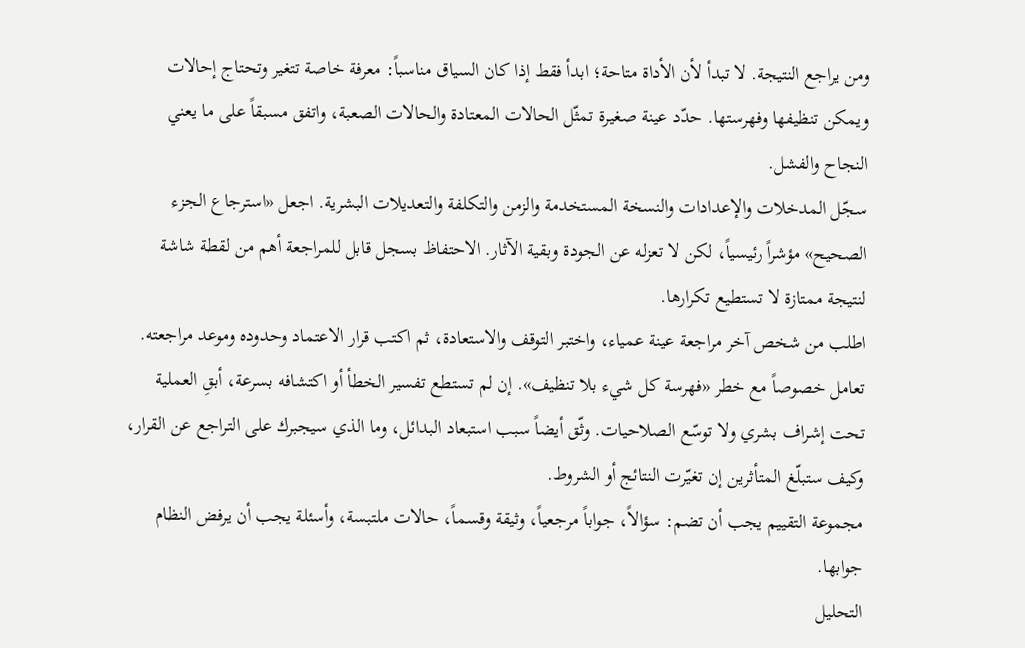ومن يراجع النتيجة. لا تبدأ لأن الأداة متاحة؛ ابدأ فقط إذا كان السياق مناسباً: معرفة خاصة تتغير وتحتاج إحالات ويمكن تنظيفها وفهرستها. حدّد عينة صغيرة تمثّل الحالات المعتادة والحالات الصعبة، واتفق مسبقاً على ما يعني النجاح والفشل.
سجّل المدخلات والإعدادات والنسخة المستخدمة والزمن والتكلفة والتعديلات البشرية. اجعل «استرجاع الجزء الصحيح» مؤشراً رئيسياً، لكن لا تعزله عن الجودة وبقية الآثار. الاحتفاظ بسجل قابل للمراجعة أهم من لقطة شاشة لنتيجة ممتازة لا تستطيع تكرارها.
اطلب من شخص آخر مراجعة عينة عمياء، واختبر التوقف والاستعادة، ثم اكتب قرار الاعتماد وحدوده وموعد مراجعته. تعامل خصوصاً مع خطر «فهرسة كل شيء بلا تنظيف». إن لم تستطع تفسير الخطأ أو اكتشافه بسرعة، أبقِ العملية تحت إشراف بشري ولا توسّع الصلاحيات. وثّق أيضاً سبب استبعاد البدائل، وما الذي سيجبرك على التراجع عن القرار، وكيف ستبلّغ المتأثرين إن تغيّرت النتائج أو الشروط.
مجموعة التقييم يجب أن تضم: سؤالاً، جواباً مرجعياً، وثيقة وقسماً، حالات ملتبسة، وأسئلة يجب أن يرفض النظام جوابها.
التحليل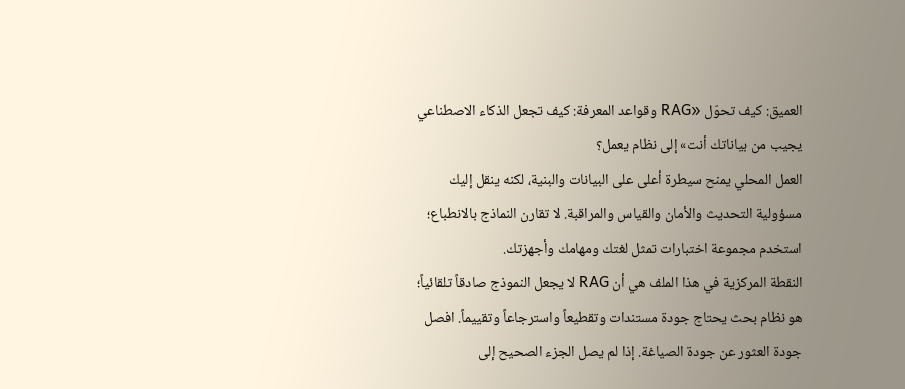العميق: كيف تحوّل «RAG وقواعد المعرفة: كيف تجعل الذكاء الاصطناعي يجيب من بياناتك أنت» إلى نظام يعمل؟
العمل المحلي يمنح سيطرة أعلى على البيانات والبنية، لكنه ينقل إليك مسؤولية التحديث والأمان والقياس والمراقبة. لا تقارن النماذج بالانطباع؛ استخدم مجموعة اختبارات تمثل لغتك ومهامك وأجهزتك.
النقطة المركزية في هذا الملف هي أن RAG لا يجعل النموذج صادقاً تلقائياً؛ هو نظام بحث يحتاج جودة مستندات وتقطيعاً واسترجاعاً وتقييماً. افصل جودة العثور عن جودة الصياغة. إذا لم يصل الجزء الصحيح إلى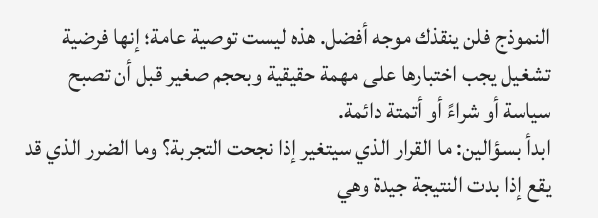النموذج فلن ينقذك موجه أفضل. هذه ليست توصية عامة؛ إنها فرضية تشغيل يجب اختبارها على مهمة حقيقية وبحجم صغير قبل أن تصبح سياسة أو شراءً أو أتمتة دائمة.
ابدأ بسؤالين: ما القرار الذي سيتغير إذا نجحت التجربة؟ وما الضرر الذي قد يقع إذا بدت النتيجة جيدة وهي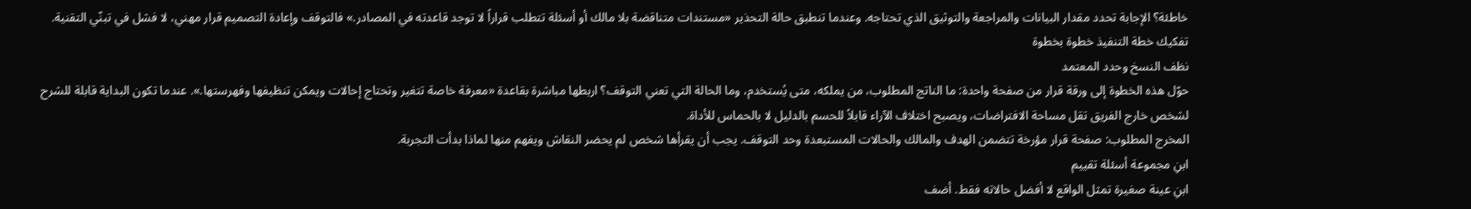خاطئة؟ الإجابة تحدد مقدار البيانات والمراجعة والتوثيق الذي تحتاجه. وعندما تنطبق حالة التحذير «مستندات متناقضة بلا مالك أو أسئلة تتطلب قراراً لا توجد قاعدته في المصادر.» فالتوقف وإعادة التصميم قرار مهني، لا فشل في تبنّي التقنية.
تفكيك خطة التنفيذ خطوة بخطوة
نظف النسخ وحدد المعتمد
حوّل هذه الخطوة إلى ورقة قرار من صفحة واحدة: ما الناتج المطلوب، من يملكه، متى يُستخدم، وما الحالة التي تعني التوقف؟ اربطها مباشرة بقاعدة «معرفة خاصة تتغير وتحتاج إحالات ويمكن تنظيفها وفهرستها.». عندما تكون البداية قابلة للشرح لشخص خارج الفريق تقل مساحة الافتراضات، ويصبح اختلاف الآراء قابلاً للحسم بالدليل لا بالحماس للأداة.
المخرج المطلوب: صفحة قرار مؤرخة تتضمن الهدف والمالك والحالات المستبعدة وحد التوقف. يجب أن يقرأها شخص لم يحضر النقاش ويفهم منها لماذا بدأت التجربة.
ابنِ مجموعة أسئلة تقييم
ابنِ عينة صغيرة تمثل الواقع لا أفضل حالاته فقط. أضف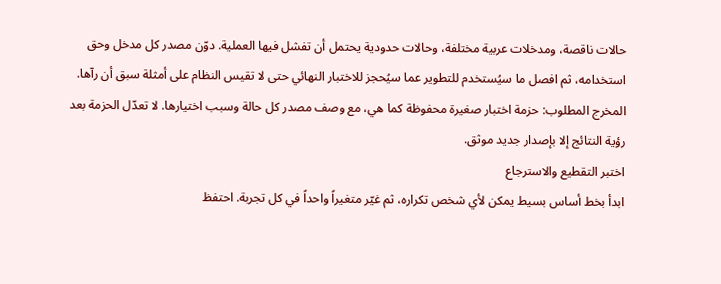حالات ناقصة، ومدخلات عربية مختلفة، وحالات حدودية يحتمل أن تفشل فيها العملية. دوّن مصدر كل مدخل وحق استخدامه، ثم افصل ما سيُستخدم للتطوير عما سيُحجز للاختبار النهائي حتى لا تقيس النظام على أمثلة سبق أن رآها.
المخرج المطلوب: حزمة اختبار صغيرة محفوظة كما هي، مع وصف مصدر كل حالة وسبب اختيارها. لا تعدّل الحزمة بعد رؤية النتائج إلا بإصدار جديد موثق.
اختبر التقطيع والاسترجاع
ابدأ بخط أساس بسيط يمكن لأي شخص تكراره، ثم غيّر متغيراً واحداً في كل تجربة. احتفظ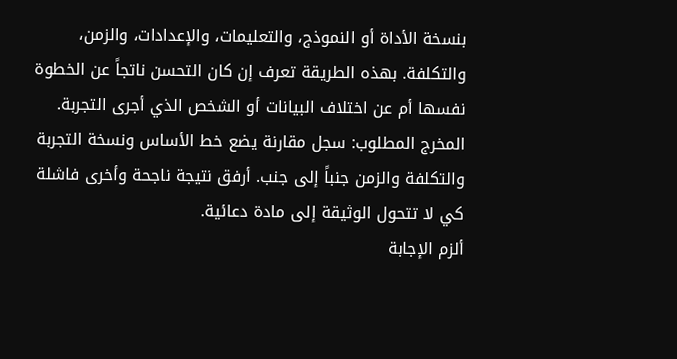بنسخة الأداة أو النموذج، والتعليمات، والإعدادات، والزمن، والتكلفة. بهذه الطريقة تعرف إن كان التحسن ناتجاً عن الخطوة نفسها أم عن اختلاف البيانات أو الشخص الذي أجرى التجربة.
المخرج المطلوب: سجل مقارنة يضع خط الأساس ونسخة التجربة والتكلفة والزمن جنباً إلى جنب. أرفق نتيجة ناجحة وأخرى فاشلة كي لا تتحول الوثيقة إلى مادة دعائية.
ألزم الإجابة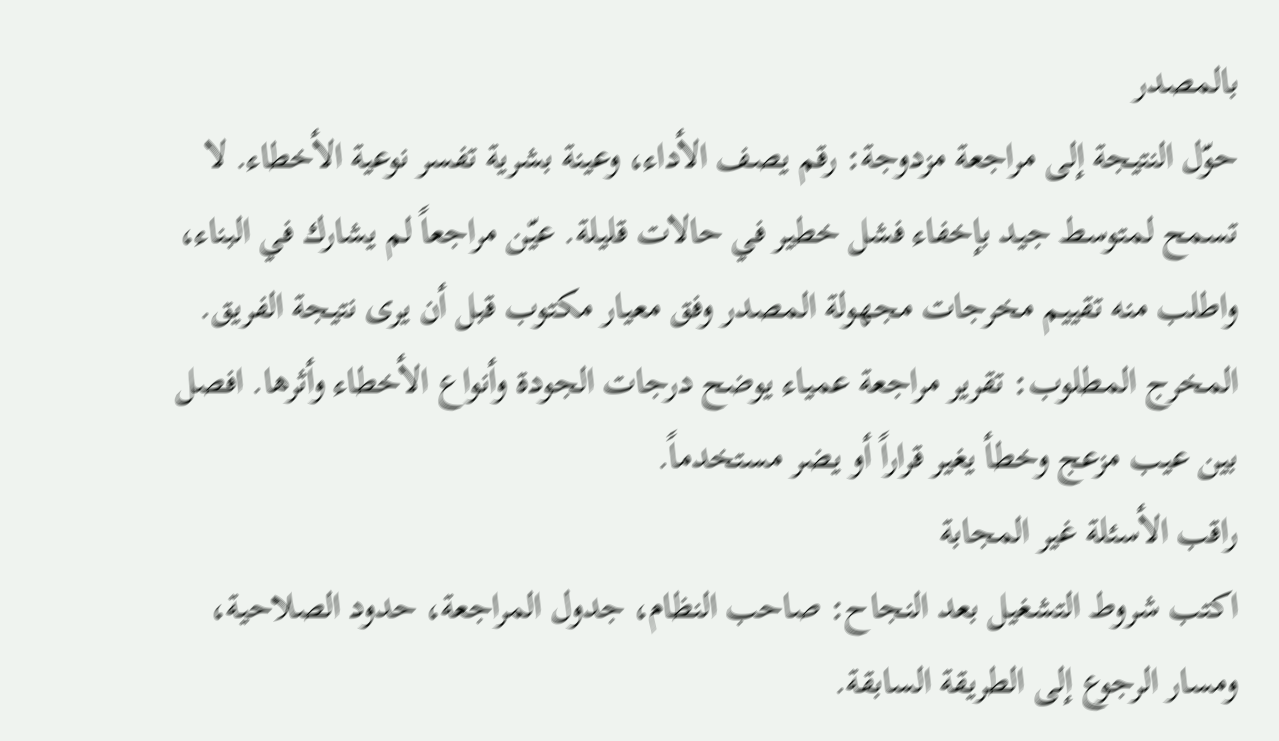بالمصدر
حوّل النتيجة إلى مراجعة مزدوجة: رقم يصف الأداء، وعينة بشرية تفسر نوعية الأخطاء. لا تسمح لمتوسط جيد بإخفاء فشل خطير في حالات قليلة. عيّن مراجعاً لم يشارك في البناء، واطلب منه تقييم مخرجات مجهولة المصدر وفق معيار مكتوب قبل أن يرى نتيجة الفريق.
المخرج المطلوب: تقرير مراجعة عمياء يوضح درجات الجودة وأنواع الأخطاء وأثرها. افصل بين عيب مزعج وخطأ يغير قراراً أو يضر مستخدماً.
راقب الأسئلة غير المجابة
اكتب شروط التشغيل بعد النجاح: صاحب النظام، جدول المراجعة، حدود الصلاحية، ومسار الرجوع إلى الطريقة السابقة.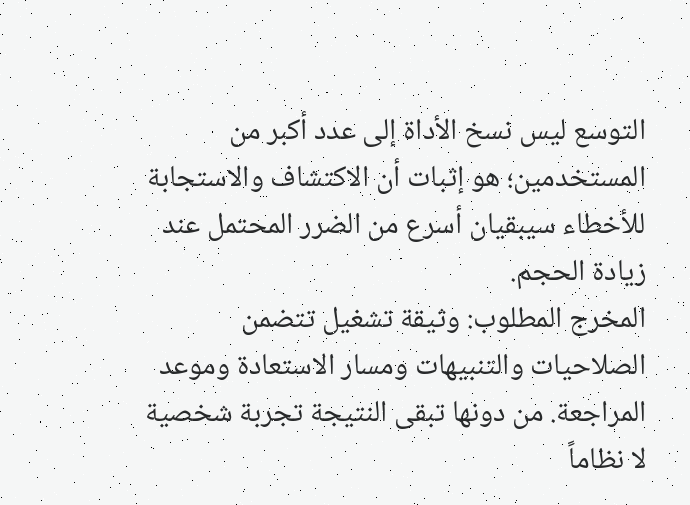التوسع ليس نسخ الأداة إلى عدد أكبر من المستخدمين؛ هو إثبات أن الاكتشاف والاستجابة للأخطاء سيبقيان أسرع من الضرر المحتمل عند زيادة الحجم.
المخرج المطلوب: وثيقة تشغيل تتضمن الصلاحيات والتنبيهات ومسار الاستعادة وموعد المراجعة. من دونها تبقى النتيجة تجربة شخصية لا نظاماً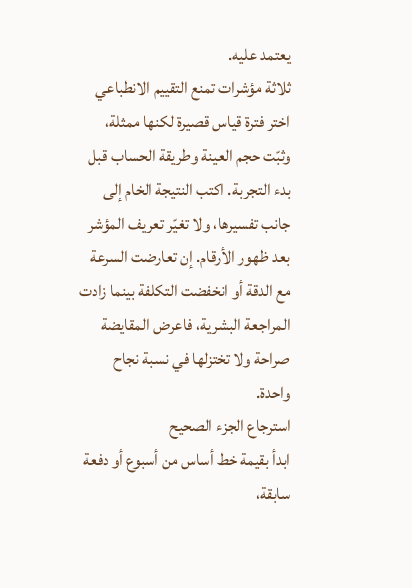يعتمد عليه.
ثلاثة مؤشرات تمنع التقييم الانطباعي
اختر فترة قياس قصيرة لكنها ممثلة، وثبّت حجم العينة وطريقة الحساب قبل بدء التجربة. اكتب النتيجة الخام إلى جانب تفسيرها، ولا تغيّر تعريف المؤشر بعد ظهور الأرقام. إن تعارضت السرعة مع الدقة أو انخفضت التكلفة بينما زادت المراجعة البشرية، فاعرض المقايضة صراحة ولا تختزلها في نسبة نجاح واحدة.
استرجاع الجزء الصحيح
ابدأ بقيمة خط أساس من أسبوع أو دفعة سابقة،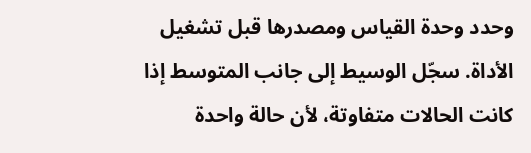وحدد وحدة القياس ومصدرها قبل تشغيل الأداة. سجّل الوسيط إلى جانب المتوسط إذا كانت الحالات متفاوتة، لأن حالة واحدة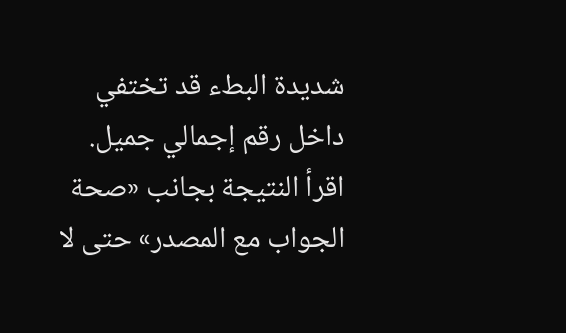شديدة البطء قد تختفي داخل رقم إجمالي جميل. اقرأ النتيجة بجانب «صحة الجواب مع المصدر» حتى لا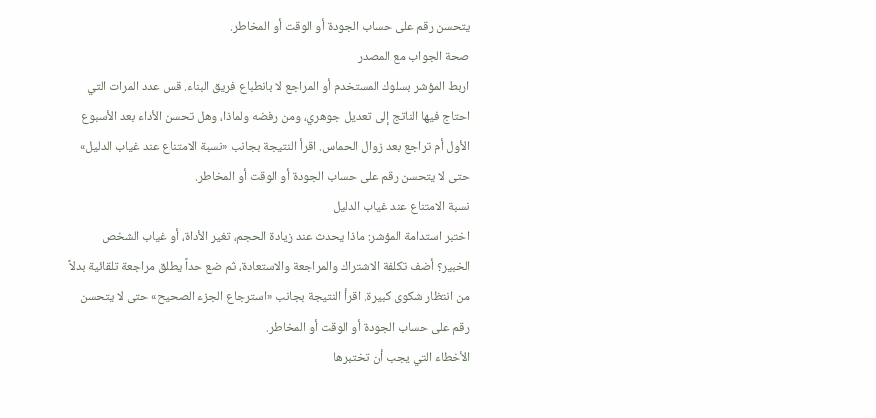يتحسن رقم على حساب الجودة أو الوقت أو المخاطر.
صحة الجواب مع المصدر
اربط المؤشر بسلوك المستخدم أو المراجع لا بانطباع فريق البناء. قس عدد المرات التي احتاج فيها الناتج إلى تعديل جوهري، ومن رفضه ولماذا، وهل تحسن الأداء بعد الأسبوع الأول أم تراجع بعد زوال الحماس. اقرأ النتيجة بجانب «نسبة الامتناع عند غياب الدليل» حتى لا يتحسن رقم على حساب الجودة أو الوقت أو المخاطر.
نسبة الامتناع عند غياب الدليل
اختبر استدامة المؤشر: ماذا يحدث عند زيادة الحجم، تغير الأداة، أو غياب الشخص الخبير؟ أضف تكلفة الاشتراك والمراجعة والاستعادة، ثم ضع حداً يطلق مراجعة تلقائية بدلاً من انتظار شكوى كبيرة. اقرأ النتيجة بجانب «استرجاع الجزء الصحيح» حتى لا يتحسن رقم على حساب الجودة أو الوقت أو المخاطر.
الأخطاء التي يجب أن تختبرها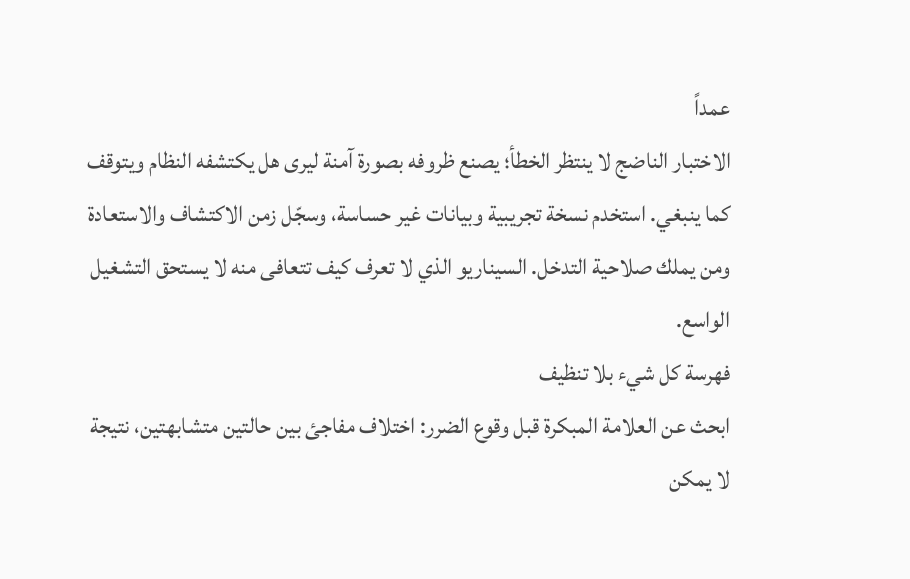عمداً
الاختبار الناضج لا ينتظر الخطأ؛ يصنع ظروفه بصورة آمنة ليرى هل يكتشفه النظام ويتوقف كما ينبغي. استخدم نسخة تجريبية وبيانات غير حساسة، وسجّل زمن الاكتشاف والاستعادة ومن يملك صلاحية التدخل. السيناريو الذي لا تعرف كيف تتعافى منه لا يستحق التشغيل الواسع.
فهرسة كل شيء بلا تنظيف
ابحث عن العلامة المبكرة قبل وقوع الضرر: اختلاف مفاجئ بين حالتين متشابهتين، نتيجة لا يمكن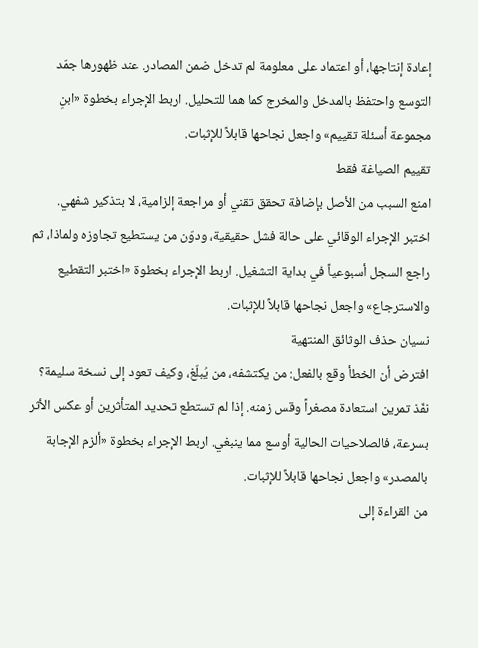إعادة إنتاجها، أو اعتماد على معلومة لم تدخل ضمن المصادر. عند ظهورها جمّد التوسع واحتفظ بالمدخل والمخرج كما هما للتحليل. اربط الإجراء بخطوة «ابنِ مجموعة أسئلة تقييم» واجعل نجاحها قابلاً للإثبات.
تقييم الصياغة فقط
امنع السبب من الأصل بإضافة تحقق تقني أو مراجعة إلزامية، لا بتذكير شفهي. اختبر الإجراء الوقائي على حالة فشل حقيقية، ودوّن من يستطيع تجاوزه ولماذا، ثم راجع السجل أسبوعياً في بداية التشغيل. اربط الإجراء بخطوة «اختبر التقطيع والاسترجاع» واجعل نجاحها قابلاً للإثبات.
نسيان حذف الوثائق المنتهية
افترض أن الخطأ وقع بالفعل: من يكتشفه، من يُبلّغ، وكيف تعود إلى نسخة سليمة؟ نفّذ تمرين استعادة مصغراً وقس زمنه. إذا لم تستطع تحديد المتأثرين أو عكس الأثر بسرعة، فالصلاحيات الحالية أوسع مما ينبغي. اربط الإجراء بخطوة «ألزم الإجابة بالمصدر» واجعل نجاحها قابلاً للإثبات.
من القراءة إلى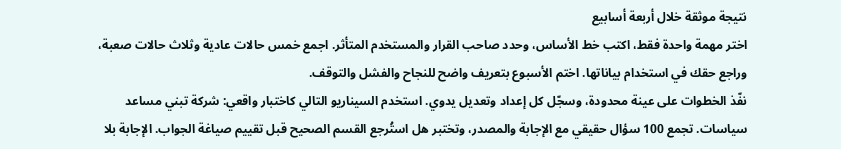نتيجة موثقة خلال أربعة أسابيع
اختر مهمة واحدة فقط، اكتب خط الأساس، وحدد صاحب القرار والمستخدم المتأثر. اجمع خمس حالات عادية وثلاث حالات صعبة، وراجع حقك في استخدام بياناتها. اختم الأسبوع بتعريف واضح للنجاح والفشل والتوقف.
نفّذ الخطوات على عينة محدودة، وسجّل كل إعداد وتعديل يدوي. استخدم السيناريو التالي كاختبار واقعي: شركة تبني مساعد سياسات. تجمع 100 سؤال حقيقي مع الإجابة والمصدر، وتختبر هل استُرجع القسم الصحيح قبل تقييم صياغة الجواب. الإجابة بلا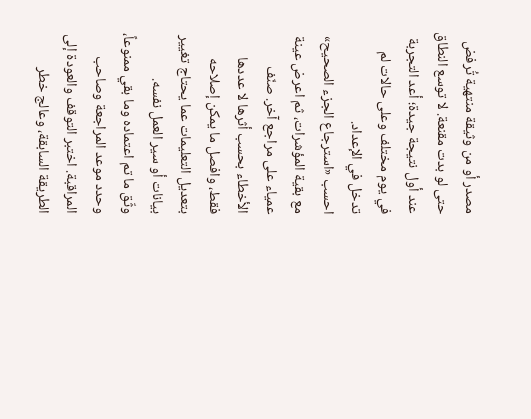مصدر أو من وثيقة منتهية تُرفض حتى لو بدت مقنعة. لا توسع النطاق عند أول نتيجة جيدة؛ أعد التجربة في يوم مختلف وعلى حالات لم تدخل في الإعداد.
احسب «استرجاع الجزء الصحيح» مع بقية المؤشرات، ثم اعرض عينة عمياء على مراجع آخر. صنّف الأخطاء بحسب أثرها لا عددها فقط، وافصل ما يمكن إصلاحه بتعديل التعليمات عما يحتاج تغيير بيانات أو سير العمل نفسه.
وثّق ما تم اعتماده وما بقي ممنوعاً، وحدد موعد المراجعة وصاحب المراقبة. اختبر التوقف والعودة إلى الطريقة السابقة، وعالج خطر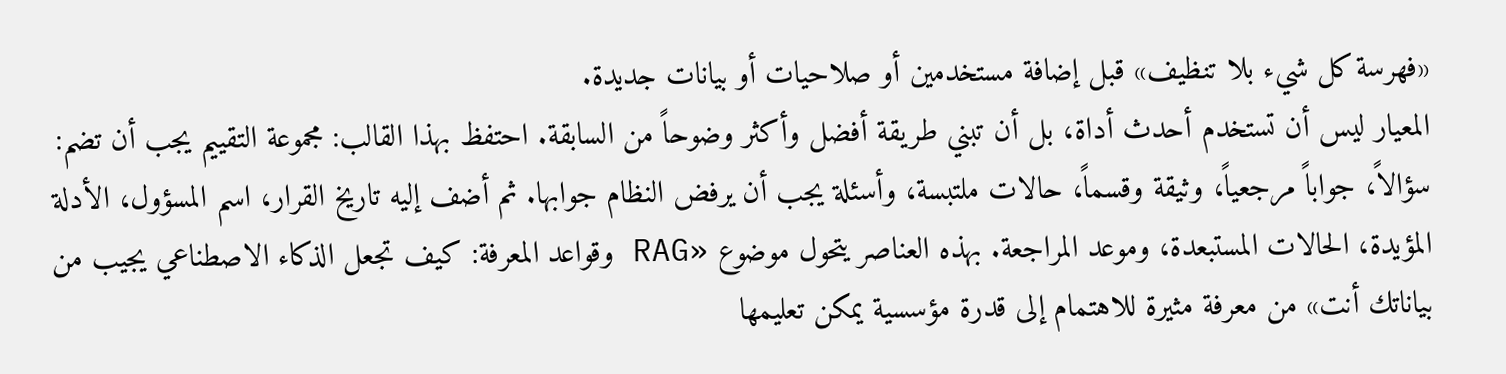«فهرسة كل شيء بلا تنظيف» قبل إضافة مستخدمين أو صلاحيات أو بيانات جديدة.
المعيار ليس أن تستخدم أحدث أداة، بل أن تبني طريقة أفضل وأكثر وضوحاً من السابقة. احتفظ بهذا القالب: مجموعة التقييم يجب أن تضم: سؤالاً، جواباً مرجعياً، وثيقة وقسماً، حالات ملتبسة، وأسئلة يجب أن يرفض النظام جوابها. ثم أضف إليه تاريخ القرار، اسم المسؤول، الأدلة المؤيدة، الحالات المستبعدة، وموعد المراجعة. بهذه العناصر يتحول موضوع «RAG وقواعد المعرفة: كيف تجعل الذكاء الاصطناعي يجيب من بياناتك أنت» من معرفة مثيرة للاهتمام إلى قدرة مؤسسية يمكن تعليمها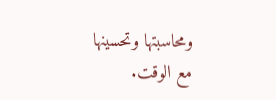ومحاسبتها وتحسينها مع الوقت.